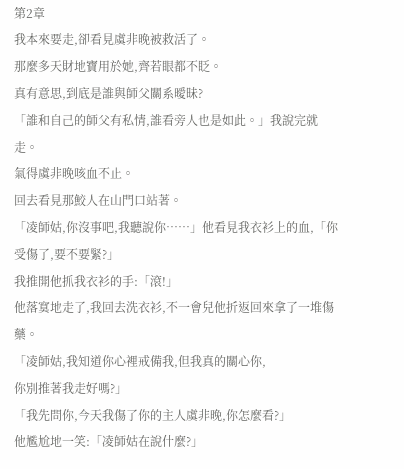第2章
我本來要走,卻看見虞非晚被救活了。
那麼多天財地寶用於她,齊若眼都不眨。
真有意思,到底是誰與師父關系曖昧?
「誰和自己的師父有私情,誰看旁人也是如此。」我說完就走。
氣得虞非晚咳血不止。
回去看見那鮫人在山門口站著。
「凌師姑,你沒事吧,我聽說你……」他看見我衣衫上的血,「你受傷了,要不要緊?」
我推開他抓我衣衫的手:「滾!」
他落寞地走了,我回去洗衣衫,不一會兒他折返回來拿了一堆傷藥。
「凌師姑,我知道你心裡戒備我,但我真的關心你,
你別推著我走好嗎?」
「我先問你,今天我傷了你的主人虞非晚,你怎麼看?」
他尷尬地一笑:「凌師姑在說什麼?」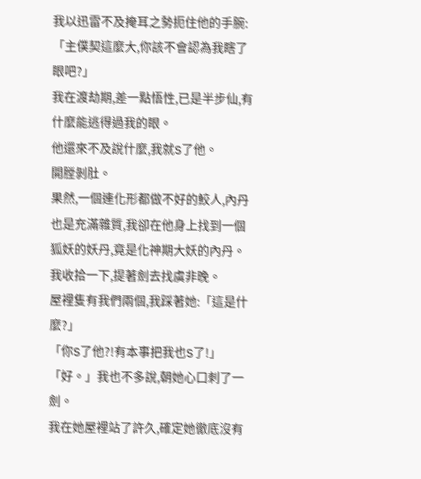我以迅雷不及掩耳之勢扼住他的手腕:「主僕契這麼大,你該不會認為我瞎了眼吧?」
我在渡劫期,差一點悟性,已是半步仙,有什麼能逃得過我的眼。
他還來不及說什麼,我就S了他。
開膛剝肚。
果然,一個連化形都做不好的鮫人,內丹也是充滿雜質,我卻在他身上找到一個狐妖的妖丹,竟是化神期大妖的內丹。
我收拾一下,提著劍去找虞非晚。
屋裡隻有我們兩個,我踩著她:「這是什麼?」
「你S了他?!有本事把我也S了!」
「好。」我也不多說,朝她心口刺了一劍。
我在她屋裡站了許久,確定她徹底沒有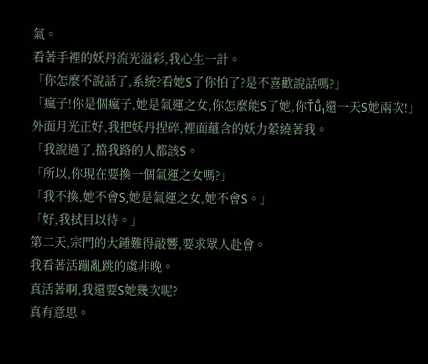氣。
看著手裡的妖丹流光溢彩,我心生一計。
「你怎麼不說話了,系統?看她S了你怕了?是不喜歡說話嗎?」
「瘋子!你是個瘋子,她是氣運之女,你怎麼能S了她,你Ťũ̂₁還一天S她兩次!」
外面月光正好,我把妖丹捏碎,裡面蘊含的妖力縈繞著我。
「我說過了,擋我路的人都該S。
「所以,你現在要換一個氣運之女嗎?」
「我不換,她不會S,她是氣運之女,她不會S。」
「好,我拭目以待。」
第二天,宗門的大鍾難得敲響,要求眾人赴會。
我看著活蹦亂跳的虞非晚。
真活著啊,我還要S她幾次呢?
真有意思。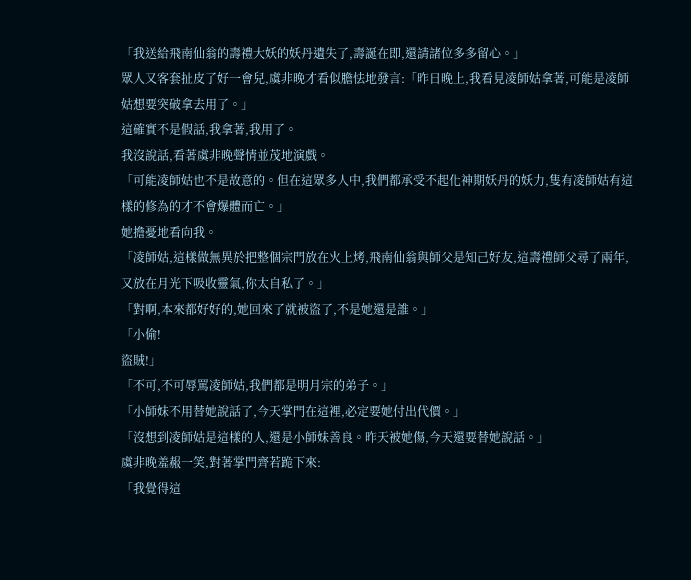「我送給飛南仙翁的壽禮大妖的妖丹遺失了,壽誕在即,還請諸位多多留心。」
眾人又客套扯皮了好一會兒,虞非晚才看似膽怯地發言:「昨日晚上,我看見凌師姑拿著,可能是凌師姑想要突破拿去用了。」
這確實不是假話,我拿著,我用了。
我沒說話,看著虞非晚聲情並茂地演戲。
「可能凌師姑也不是故意的。但在這眾多人中,我們都承受不起化神期妖丹的妖力,隻有凌師姑有這樣的修為的才不會爆體而亡。」
她擔憂地看向我。
「凌師姑,這樣做無異於把整個宗門放在火上烤,飛南仙翁與師父是知己好友,這壽禮師父尋了兩年,又放在月光下吸收靈氣,你太自私了。」
「對啊,本來都好好的,她回來了就被盜了,不是她還是誰。」
「小偷!
盜賊!」
「不可,不可辱罵凌師姑,我們都是明月宗的弟子。」
「小師妹不用替她說話了,今天掌門在這裡,必定要她付出代價。」
「沒想到凌師姑是這樣的人,還是小師妹善良。昨天被她傷,今天還要替她說話。」
虞非晚羞赧一笑,對著掌門齊若跪下來:
「我覺得這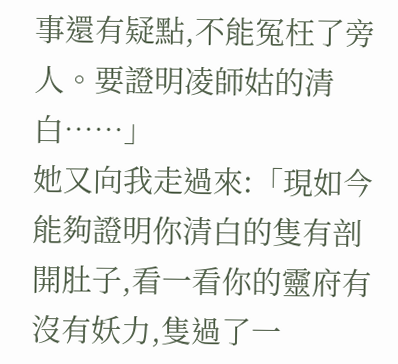事還有疑點,不能冤枉了旁人。要證明凌師姑的清白……」
她又向我走過來:「現如今能夠證明你清白的隻有剖開肚子,看一看你的靈府有沒有妖力,隻過了一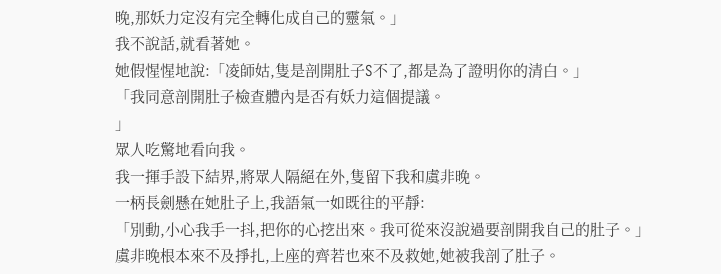晚,那妖力定沒有完全轉化成自己的靈氣。」
我不說話,就看著她。
她假惺惺地說:「凌師姑,隻是剖開肚子S不了,都是為了證明你的清白。」
「我同意剖開肚子檢查體內是否有妖力這個提議。
」
眾人吃驚地看向我。
我一揮手設下結界,將眾人隔絕在外,隻留下我和虞非晚。
一柄長劍懸在她肚子上,我語氣一如既往的平靜:
「別動,小心我手一抖,把你的心挖出來。我可從來沒說過要剖開我自己的肚子。」
虞非晚根本來不及掙扎,上座的齊若也來不及救她,她被我剖了肚子。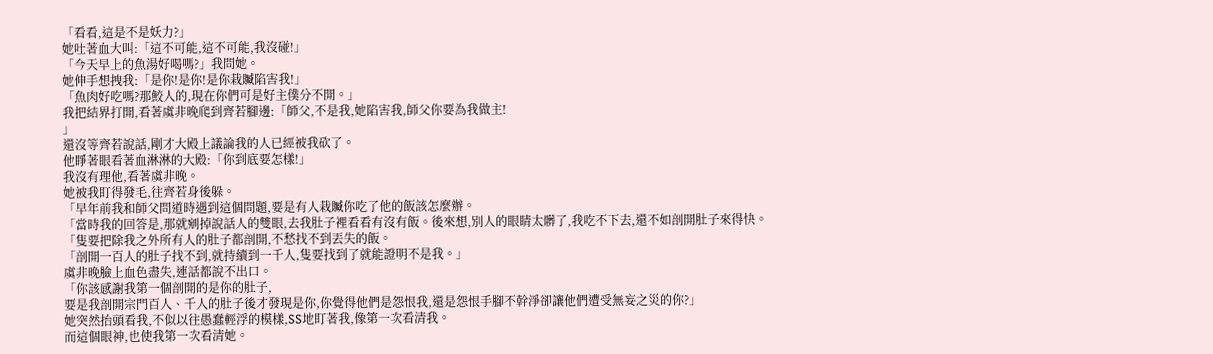「看看,這是不是妖力?」
她吐著血大叫:「這不可能,這不可能,我沒碰!」
「今天早上的魚湯好喝嗎?」我問她。
她伸手想拽我:「是你!是你!是你栽贓陷害我!」
「魚肉好吃嗎?那鮫人的,現在你們可是好主僕分不開。」
我把結界打開,看著虞非晚爬到齊若腳邊:「師父,不是我,她陷害我,師父你要為我做主!
」
還沒等齊若說話,剛才大殿上議論我的人已經被我砍了。
他睜著眼看著血淋淋的大殿:「你到底要怎樣!」
我沒有理他,看著虞非晚。
她被我盯得發毛,往齊若身後躲。
「早年前我和師父問道時遇到這個問題,要是有人栽贓你吃了他的飯該怎麼辦。
「當時我的回答是,那就剜掉說話人的雙眼,去我肚子裡看看有沒有飯。後來想,別人的眼睛太髒了,我吃不下去,還不如剖開肚子來得快。
「隻要把除我之外所有人的肚子都剖開,不愁找不到丟失的飯。
「剖開一百人的肚子找不到,就持續到一千人,隻要找到了就能證明不是我。」
虞非晚臉上血色盡失,連話都說不出口。
「你該感謝我第一個剖開的是你的肚子,
要是我剖開宗門百人、千人的肚子後才發現是你,你覺得他們是怨恨我,還是怨恨手腳不幹淨卻讓他們遭受無妄之災的你?」
她突然抬頭看我,不似以往愚蠢輕浮的模樣,SS地盯著我,像第一次看清我。
而這個眼神,也使我第一次看清她。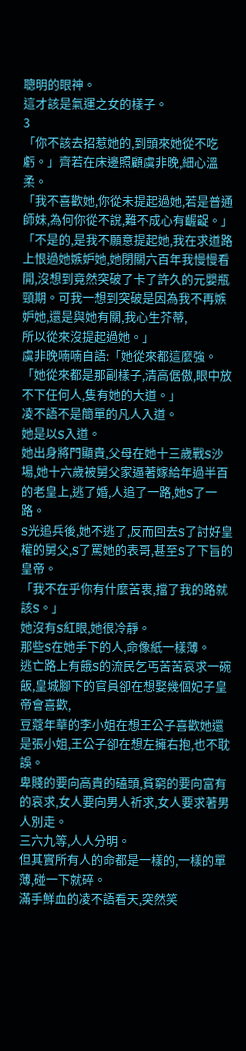聰明的眼神。
這才該是氣運之女的樣子。
3
「你不該去招惹她的,到頭來她從不吃虧。」齊若在床邊照顧虞非晚,細心溫柔。
「我不喜歡她,你從未提起過她,若是普通師妹,為何你從不說,難不成心有齷齪。」
「不是的,是我不願意提起她,我在求道路上恨過她嫉妒她,她閉關六百年我慢慢看開,沒想到竟然突破了卡了許久的元嬰瓶頸期。可我一想到突破是因為我不再嫉妒她,還是與她有關,我心生芥蒂,
所以從來沒提起過她。」
虞非晚喃喃自語:「她從來都這麼強。
「她從來都是那副樣子,清高倨傲,眼中放不下任何人,隻有她的大道。」
凌不語不是簡單的凡人入道。
她是以S入道。
她出身將門顯貴,父母在她十三歲戰S沙場,她十六歲被舅父家逼著嫁給年過半百的老皇上,逃了婚,人追了一路,她S了一路。
S光追兵後,她不逃了,反而回去S了討好皇權的舅父,S了罵她的表哥,甚至S了下旨的皇帝。
「我不在乎你有什麼苦衷,擋了我的路就該S。」
她沒有S紅眼,她很冷靜。
那些S在她手下的人,命像紙一樣薄。
逃亡路上有餓S的流民乞丐苦苦哀求一碗飯,皇城腳下的官員卻在想娶幾個妃子皇帝會喜歡,
豆蔻年華的李小姐在想王公子喜歡她還是張小姐,王公子卻在想左擁右抱,也不耽誤。
卑賤的要向高貴的磕頭,貧窮的要向富有的哀求,女人要向男人祈求,女人要求著男人別走。
三六九等,人人分明。
但其實所有人的命都是一樣的,一樣的單薄,碰一下就碎。
滿手鮮血的凌不語看天,突然笑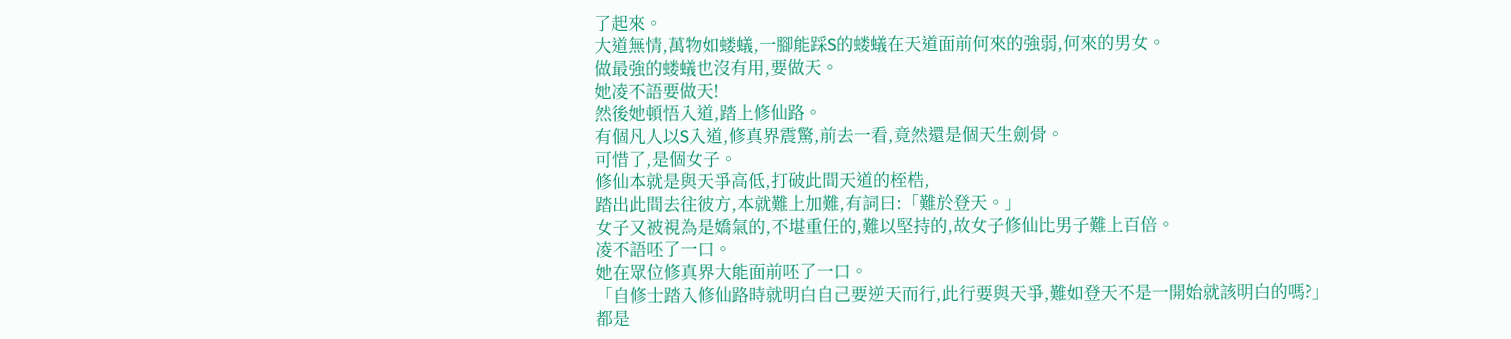了起來。
大道無情,萬物如蝼蟻,一腳能踩S的蝼蟻在天道面前何來的強弱,何來的男女。
做最強的蝼蟻也沒有用,要做天。
她凌不語要做天!
然後她頓悟入道,踏上修仙路。
有個凡人以S入道,修真界震驚,前去一看,竟然還是個天生劍骨。
可惜了,是個女子。
修仙本就是與天爭高低,打破此間天道的桎梏,
踏出此間去往彼方,本就難上加難,有詞曰:「難於登天。」
女子又被視為是嬌氣的,不堪重任的,難以堅持的,故女子修仙比男子難上百倍。
凌不語呸了一口。
她在眾位修真界大能面前呸了一口。
「自修士踏入修仙路時就明白自己要逆天而行,此行要與天爭,難如登天不是一開始就該明白的嗎?」
都是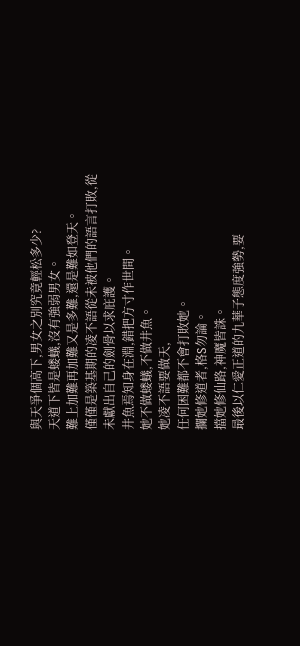與天爭個高下,男女之別究竟輕松多少?
天道下皆是蝼蟻,沒有強弱男女。
難上加難再加難又是多難,還是難如登天。
僅僅是築基期的凌不語從未被他們的語言打敗,從未獻出自己的劍骨以求庇護。
井魚焉知身在淵,錯把方寸作世間。
她不做蝼蟻,不做井魚。
她凌不語要做天,
任何困難都不會打敗她。
攔她修道者,格S勿論。
擋她修仙路,神魔皆誅。
最後以仁愛正道的九華子態度強勢,要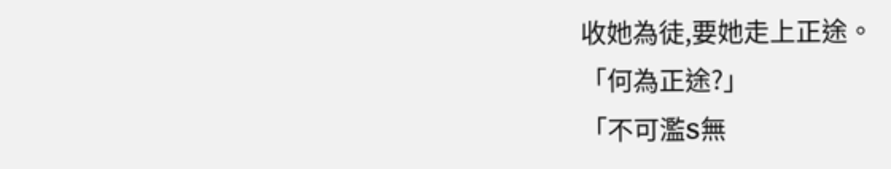收她為徒,要她走上正途。
「何為正途?」
「不可濫S無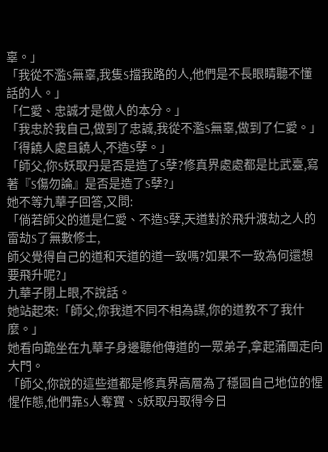辜。」
「我從不濫S無辜,我隻S擋我路的人,他們是不長眼睛聽不懂話的人。」
「仁愛、忠誠才是做人的本分。」
「我忠於我自己,做到了忠誠,我從不濫S無辜,做到了仁愛。」
「得饒人處且饒人,不造S孽。」
「師父,你S妖取丹是否是造了S孽?修真界處處都是比武臺,寫著『S傷勿論』是否是造了S孽?」
她不等九華子回答,又問:
「倘若師父的道是仁愛、不造S孽,天道對於飛升渡劫之人的雷劫S了無數修士,
師父覺得自己的道和天道的道一致嗎?如果不一致為何還想要飛升呢?」
九華子閉上眼,不說話。
她站起來:「師父,你我道不同不相為謀,你的道教不了我什麼。」
她看向跪坐在九華子身邊聽他傳道的一眾弟子,拿起蒲團走向大門。
「師父,你說的這些道都是修真界高層為了穩固自己地位的惺惺作態,他們靠S人奪寶、S妖取丹取得今日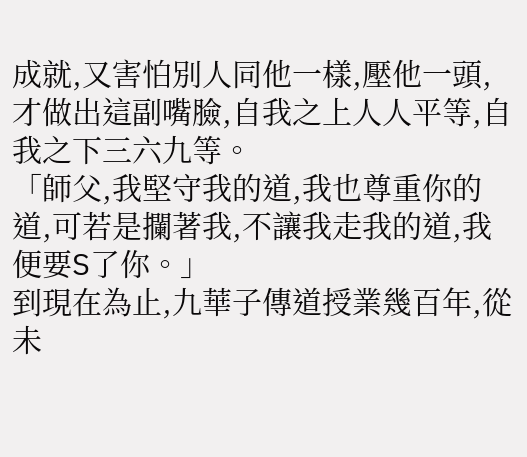成就,又害怕別人同他一樣,壓他一頭,才做出這副嘴臉,自我之上人人平等,自我之下三六九等。
「師父,我堅守我的道,我也尊重你的道,可若是攔著我,不讓我走我的道,我便要S了你。」
到現在為止,九華子傳道授業幾百年,從未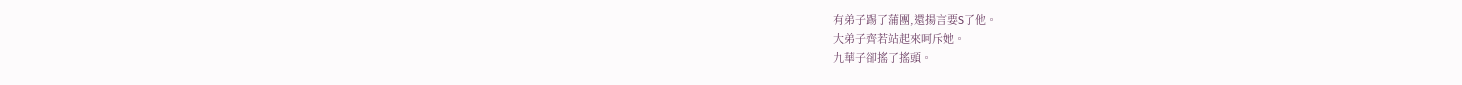有弟子踢了蒲團,還揚言要S了他。
大弟子齊若站起來呵斥她。
九華子卻搖了搖頭。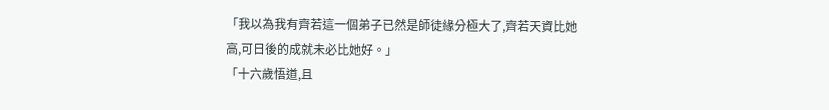「我以為我有齊若這一個弟子已然是師徒緣分極大了,齊若天資比她高,可日後的成就未必比她好。」
「十六歲悟道,且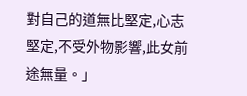對自己的道無比堅定,心志堅定,不受外物影響,此女前途無量。」